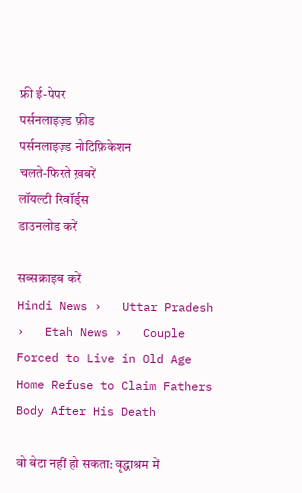फ्री ई-पेपर
पर्सनलाइज़्ड फ़ीड
पर्सनलाइज़्ड नोटिफ़िकेशन
चलते-फिरते ख़बरें
लॉयल्टी रिवॉर्ड्स
डाउनलोड करें

सब्सक्राइब करें
Hindi News ›   Uttar Pradesh ›   Etah News ›   Couple Forced to Live in Old Age Home Refuse to Claim Fathers Body After His Death

वो बेटा नहीं हो सकता: वृद्धाश्रम में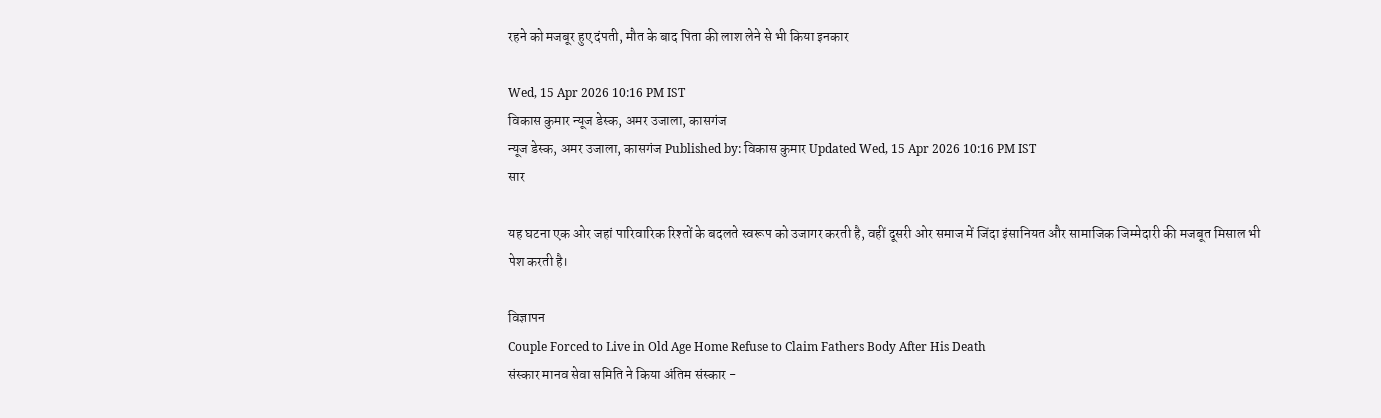रहने को मजबूर हुए दंपती, मौत के बाद पिता की लाश लेने से भी किया इनकार

Wed, 15 Apr 2026 10:16 PM IST
विकास कुमार न्यूज डेस्क, अमर उजाला, कासगंज
न्यूज डेस्क, अमर उजाला, कासगंज Published by: विकास कुमार Updated Wed, 15 Apr 2026 10:16 PM IST
सार

यह घटना एक ओर जहां पारिवारिक रिश्तों के बदलते स्वरूप को उजागर करती है, वहीं दूसरी ओर समाज में जिंदा इंसानियत और सामाजिक जिम्मेदारी की मजबूत मिसाल भी पेश करती है।

विज्ञापन
Couple Forced to Live in Old Age Home Refuse to Claim Fathers Body After His Death
संस्कार मानव सेवा समिति ने किया अंतिम संस्कार -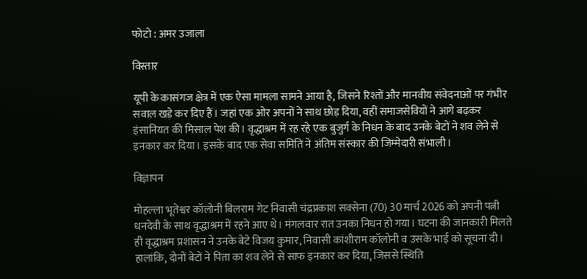फोटो : अमर उजाला

विस्तार

यूपी के कासंगज क्षेत्र में एक ऐसा मामला सामने आया है, जिसने रिश्तों और मानवीय संवेदनाओं पर गंभीर सवाल खड़े कर दिए हैं। जहां एक ओर अपनों ने साथ छोड़ दिया, वहीं समाजसेवियों ने आगे बढ़कर इंसानियत की मिसाल पेश की। वृद्धाश्रम में रह रहे एक बुजुर्ग के निधन के बाद उनके बेटों ने शव लेने से इनकार कर दिया। इसके बाद एक सेवा समिति ने अंतिम संस्कार की जिम्मेदारी संभाली।

विज्ञापन

मोहल्ला भूतेश्वर कॉलोनी बिलराम गेट निवासी चंद्रप्रकाश सक्सेना (70) 30 मार्च 2026 को अपनी पत्नी धनदेवी के साथ वृद्धाश्रम में रहने आए थे। मंगलवार रात उनका निधन हो गया। घटना की जानकारी मिलते ही वृद्धाश्रम प्रशासन ने उनके बेटे विजय कुमार, निवासी कांशीराम कॉलोनी व उसके भाई को सूचना दी। हालांकि, दोनों बेटों ने पिता का शव लेने से साफ इनकार कर दिया, जिससे स्थिति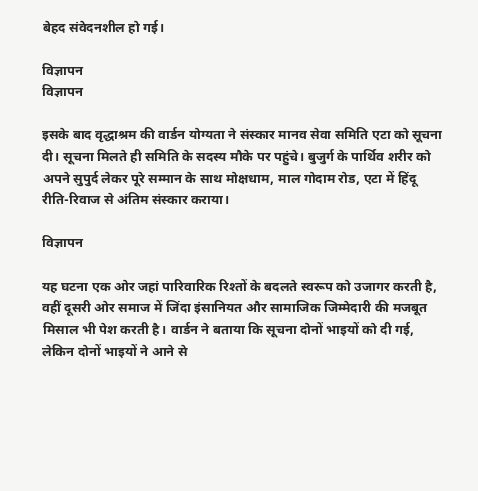बेहद संवेदनशील हो गई।

विज्ञापन
विज्ञापन

इसके बाद वृद्धाश्रम की वार्डन योग्यता ने संस्कार मानव सेवा समिति एटा को सूचना दी। सूचना मिलते ही समिति के सदस्य मौके पर पहुंचे। बुजुर्ग के पार्थिव शरीर को अपने सुपुर्द लेकर पूरे सम्मान के साथ मोक्षधाम, माल गोदाम रोड, एटा में हिंदू रीति-रिवाज से अंतिम संस्कार कराया।

विज्ञापन

यह घटना एक ओर जहां पारिवारिक रिश्तों के बदलते स्वरूप को उजागर करती है, वहीं दूसरी ओर समाज में जिंदा इंसानियत और सामाजिक जिम्मेदारी की मजबूत मिसाल भी पेश करती है। वार्डन ने बताया कि सूचना दोनों भाइयों को दी गई, लेकिन दोनों भाइयों ने आने से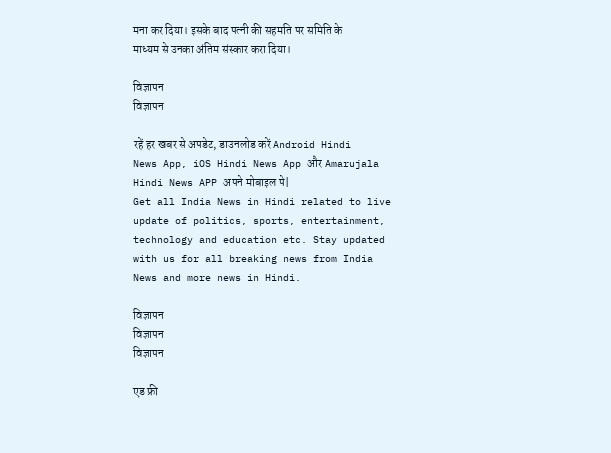मना कर दिया। इसके बाद पत्नी की सहमति पर समिति के माध्यम से उनका अंतिम संस्कार करा दिया।

विज्ञापन
विज्ञापन

रहें हर खबर से अपडेट, डाउनलोड करें Android Hindi News App, iOS Hindi News App और Amarujala Hindi News APP अपने मोबाइल पे|
Get all India News in Hindi related to live update of politics, sports, entertainment, technology and education etc. Stay updated with us for all breaking news from India News and more news in Hindi.

विज्ञापन
विज्ञापन
विज्ञापन

एड फ्री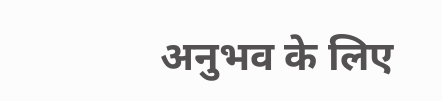अनुभव के लिए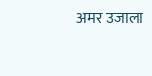अमर उजाला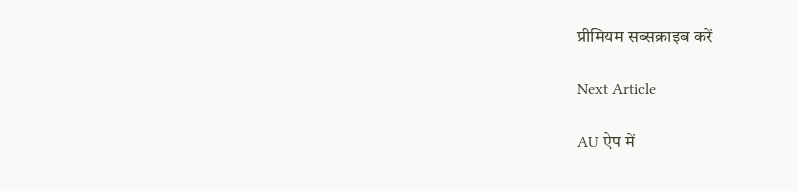प्रीमियम सब्सक्राइब करें

Next Article

AU ऐप में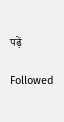पढ़ें

Followed